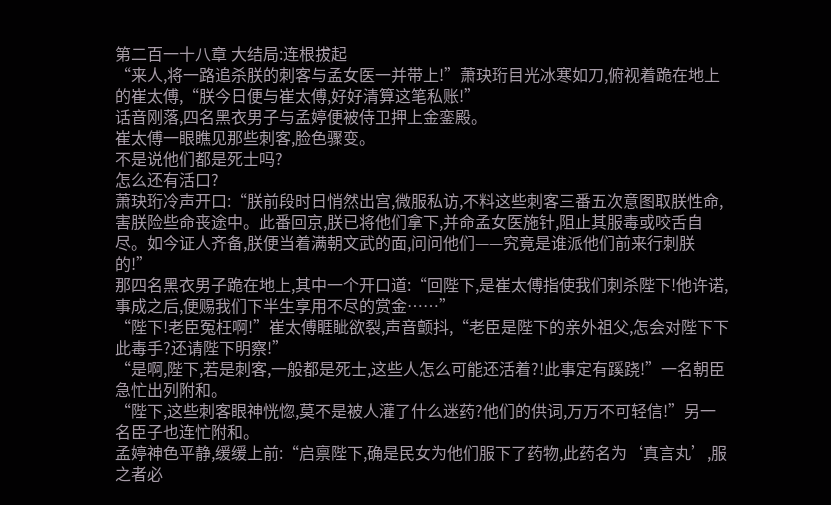第二百一十八章 大结局:连根拔起
“来人,将一路追杀朕的刺客与孟女医一并带上!”萧玦珩目光冰寒如刀,俯视着跪在地上的崔太傅,“朕今日便与崔太傅,好好清算这笔私账!”
话音刚落,四名黑衣男子与孟婷便被侍卫押上金銮殿。
崔太傅一眼瞧见那些刺客,脸色骤变。
不是说他们都是死士吗?
怎么还有活口?
萧玦珩冷声开口:“朕前段时日悄然出宫,微服私访,不料这些刺客三番五次意图取朕性命,害朕险些命丧途中。此番回京,朕已将他们拿下,并命孟女医施针,阻止其服毒或咬舌自尽。如今证人齐备,朕便当着满朝文武的面,问问他们——究竟是谁派他们前来行刺朕的!”
那四名黑衣男子跪在地上,其中一个开口道:“回陛下,是崔太傅指使我们刺杀陛下!他许诺,事成之后,便赐我们下半生享用不尽的赏金……”
“陛下!老臣冤枉啊!”崔太傅睚眦欲裂,声音颤抖,“老臣是陛下的亲外祖父,怎会对陛下下此毒手?还请陛下明察!”
“是啊,陛下,若是刺客,一般都是死士,这些人怎么可能还活着?!此事定有蹊跷!”一名朝臣急忙出列附和。
“陛下,这些刺客眼神恍惚,莫不是被人灌了什么迷药?他们的供词,万万不可轻信!”另一名臣子也连忙附和。
孟婷神色平静,缓缓上前:“启禀陛下,确是民女为他们服下了药物,此药名为‘真言丸’,服之者必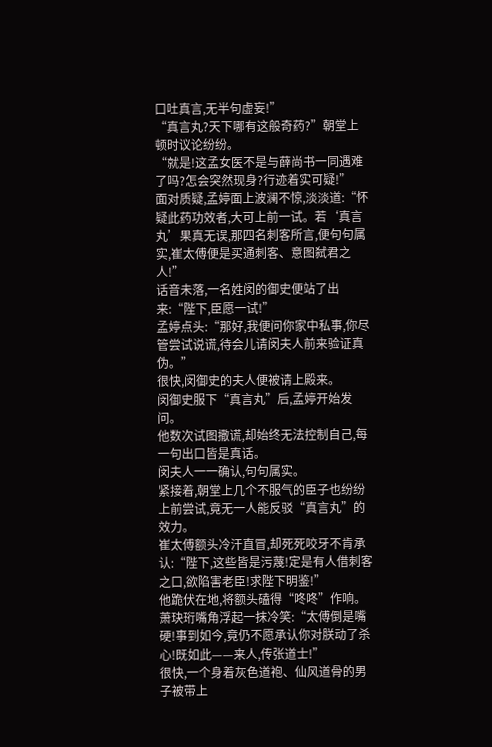口吐真言,无半句虚妄!”
“真言丸?天下哪有这般奇药?”朝堂上顿时议论纷纷。
“就是!这孟女医不是与薛尚书一同遇难了吗?怎会突然现身?行迹着实可疑!”
面对质疑,孟婷面上波澜不惊,淡淡道:“怀疑此药功效者,大可上前一试。若‘真言丸’果真无误,那四名刺客所言,便句句属实,崔太傅便是买通刺客、意图弑君之人!”
话音未落,一名姓闵的御史便站了出来:“陛下,臣愿一试!”
孟婷点头:“那好,我便问你家中私事,你尽管尝试说谎,待会儿请闵夫人前来验证真伪。”
很快,闵御史的夫人便被请上殿来。
闵御史服下“真言丸”后,孟婷开始发问。
他数次试图撒谎,却始终无法控制自己,每一句出口皆是真话。
闵夫人一一确认,句句属实。
紧接着,朝堂上几个不服气的臣子也纷纷上前尝试,竟无一人能反驳“真言丸”的效力。
崔太傅额头冷汗直冒,却死死咬牙不肯承认:“陛下,这些皆是污蔑!定是有人借刺客之口,欲陷害老臣!求陛下明鉴!”
他跪伏在地,将额头磕得“咚咚”作响。
萧玦珩嘴角浮起一抹冷笑:“太傅倒是嘴硬!事到如今,竟仍不愿承认你对朕动了杀心!既如此——来人,传张道士!”
很快,一个身着灰色道袍、仙风道骨的男子被带上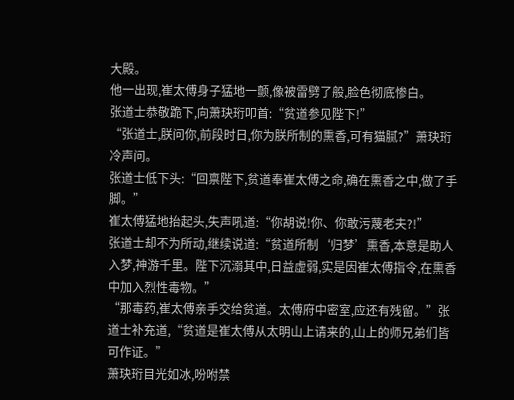大殿。
他一出现,崔太傅身子猛地一颤,像被雷劈了般,脸色彻底惨白。
张道士恭敬跪下,向萧玦珩叩首:“贫道参见陛下!”
“张道士,朕问你,前段时日,你为朕所制的熏香,可有猫腻?”萧玦珩冷声问。
张道士低下头:“回禀陛下,贫道奉崔太傅之命,确在熏香之中,做了手脚。”
崔太傅猛地抬起头,失声吼道:“你胡说!你、你敢污蔑老夫?!”
张道士却不为所动,继续说道:“贫道所制‘归梦’熏香,本意是助人入梦,神游千里。陛下沉溺其中,日益虚弱,实是因崔太傅指令,在熏香中加入烈性毒物。”
“那毒药,崔太傅亲手交给贫道。太傅府中密室,应还有残留。”张道士补充道,“贫道是崔太傅从太明山上请来的,山上的师兄弟们皆可作证。”
萧玦珩目光如冰,吩咐禁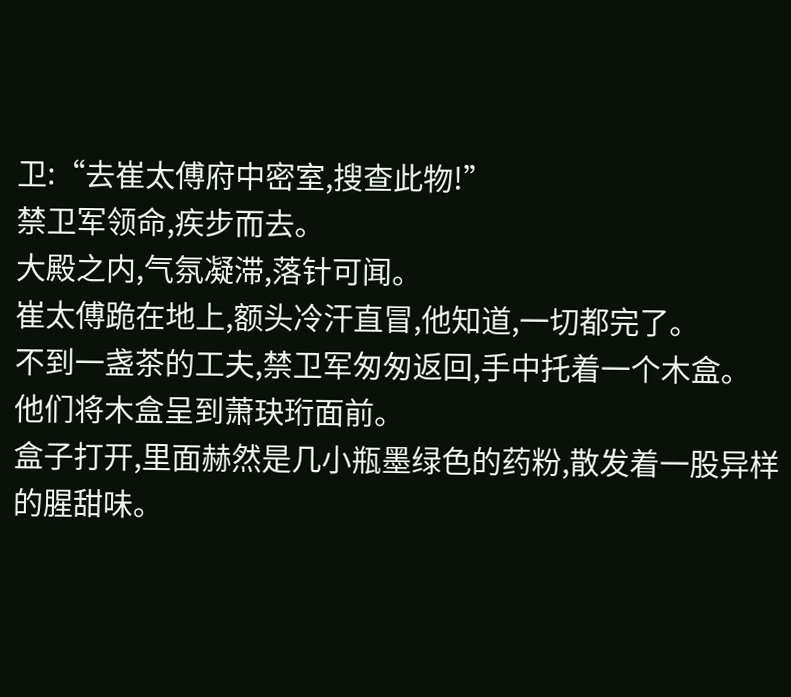卫:“去崔太傅府中密室,搜查此物!”
禁卫军领命,疾步而去。
大殿之内,气氛凝滞,落针可闻。
崔太傅跪在地上,额头冷汗直冒,他知道,一切都完了。
不到一盏茶的工夫,禁卫军匆匆返回,手中托着一个木盒。
他们将木盒呈到萧玦珩面前。
盒子打开,里面赫然是几小瓶墨绿色的药粉,散发着一股异样的腥甜味。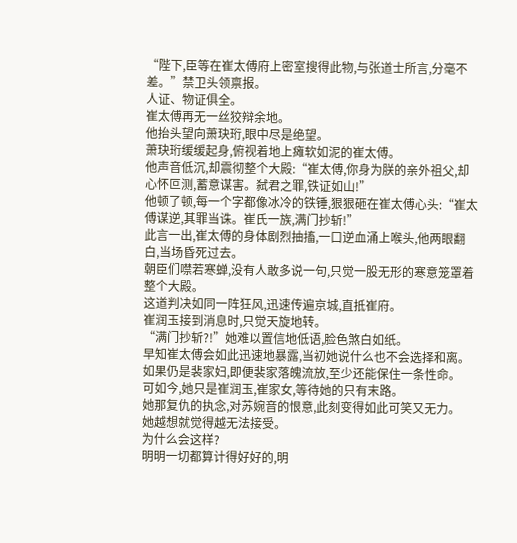“陛下,臣等在崔太傅府上密室搜得此物,与张道士所言,分毫不差。”禁卫头领禀报。
人证、物证俱全。
崔太傅再无一丝狡辩余地。
他抬头望向萧玦珩,眼中尽是绝望。
萧玦珩缓缓起身,俯视着地上瘫软如泥的崔太傅。
他声音低沉,却震彻整个大殿:“崔太傅,你身为朕的亲外祖父,却心怀叵测,蓄意谋害。弑君之罪,铁证如山!”
他顿了顿,每一个字都像冰冷的铁锤,狠狠砸在崔太傅心头:“崔太傅谋逆,其罪当诛。崔氏一族,满门抄斩!”
此言一出,崔太傅的身体剧烈抽搐,一口逆血涌上喉头,他两眼翻白,当场昏死过去。
朝臣们噤若寒蝉,没有人敢多说一句,只觉一股无形的寒意笼罩着整个大殿。
这道判决如同一阵狂风,迅速传遍京城,直抵崔府。
崔润玉接到消息时,只觉天旋地转。
“满门抄斩?!”她难以置信地低语,脸色煞白如纸。
早知崔太傅会如此迅速地暴露,当初她说什么也不会选择和离。
如果仍是裴家妇,即便裴家落魄流放,至少还能保住一条性命。
可如今,她只是崔润玉,崔家女,等待她的只有末路。
她那复仇的执念,对苏婉音的恨意,此刻变得如此可笑又无力。
她越想就觉得越无法接受。
为什么会这样?
明明一切都算计得好好的,明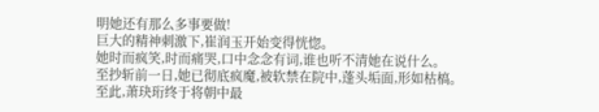明她还有那么多事要做!
巨大的精神刺激下,崔润玉开始变得恍惚。
她时而疯笑,时而痛哭,口中念念有词,谁也听不清她在说什么。
至抄斩前一日,她已彻底疯魔,被软禁在院中,蓬头垢面,形如枯槁。
至此,萧玦珩终于将朝中最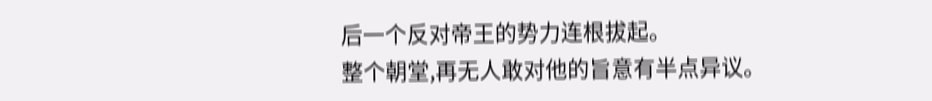后一个反对帝王的势力连根拔起。
整个朝堂,再无人敢对他的旨意有半点异议。